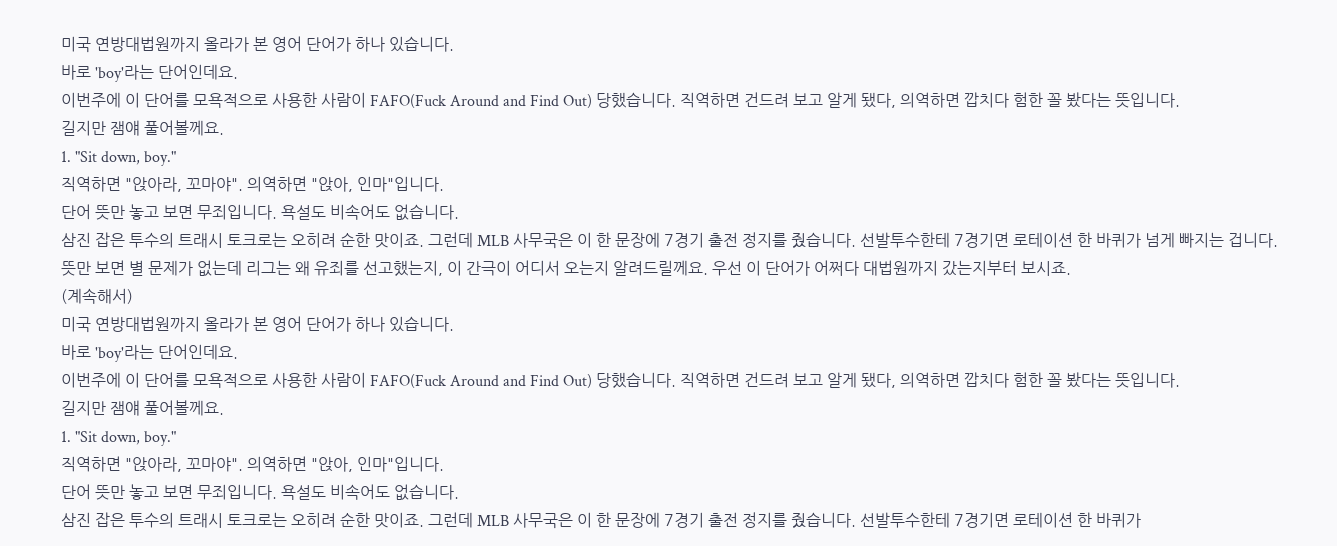미국 연방대법원까지 올라가 본 영어 단어가 하나 있습니다.
바로 'boy'라는 단어인데요.
이번주에 이 단어를 모욕적으로 사용한 사람이 FAFO(Fuck Around and Find Out) 당했습니다. 직역하면 건드려 보고 알게 됐다, 의역하면 깝치다 험한 꼴 봤다는 뜻입니다.
길지만 잼얘 풀어볼께요.
1. "Sit down, boy."
직역하면 "앉아라, 꼬마야". 의역하면 "앉아, 인마"입니다.
단어 뜻만 놓고 보면 무죄입니다. 욕설도 비속어도 없습니다.
삼진 잡은 투수의 트래시 토크로는 오히려 순한 맛이죠. 그런데 MLB 사무국은 이 한 문장에 7경기 출전 정지를 줬습니다. 선발투수한테 7경기면 로테이션 한 바퀴가 넘게 빠지는 겁니다.
뜻만 보면 별 문제가 없는데 리그는 왜 유죄를 선고했는지, 이 간극이 어디서 오는지 알려드릴께요. 우선 이 단어가 어쩌다 대법원까지 갔는지부터 보시죠.
(계속해서)
미국 연방대법원까지 올라가 본 영어 단어가 하나 있습니다.
바로 'boy'라는 단어인데요.
이번주에 이 단어를 모욕적으로 사용한 사람이 FAFO(Fuck Around and Find Out) 당했습니다. 직역하면 건드려 보고 알게 됐다, 의역하면 깝치다 험한 꼴 봤다는 뜻입니다.
길지만 잼얘 풀어볼께요.
1. "Sit down, boy."
직역하면 "앉아라, 꼬마야". 의역하면 "앉아, 인마"입니다.
단어 뜻만 놓고 보면 무죄입니다. 욕설도 비속어도 없습니다.
삼진 잡은 투수의 트래시 토크로는 오히려 순한 맛이죠. 그런데 MLB 사무국은 이 한 문장에 7경기 출전 정지를 줬습니다. 선발투수한테 7경기면 로테이션 한 바퀴가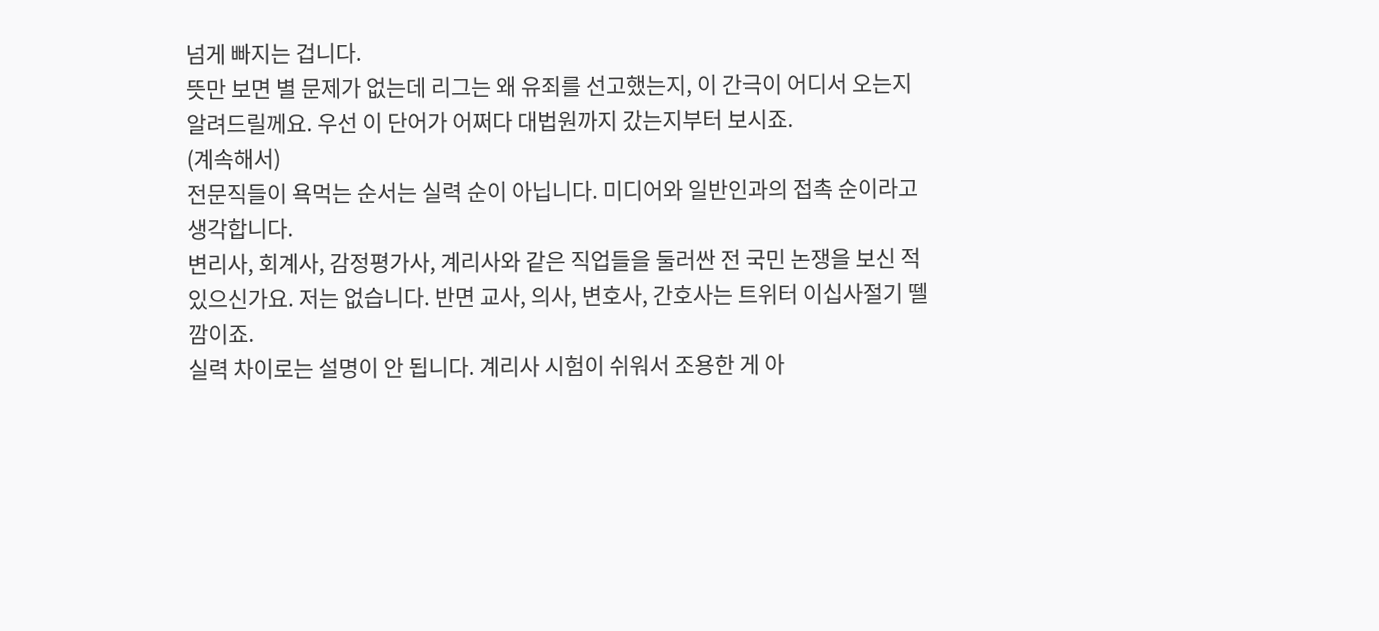넘게 빠지는 겁니다.
뜻만 보면 별 문제가 없는데 리그는 왜 유죄를 선고했는지, 이 간극이 어디서 오는지 알려드릴께요. 우선 이 단어가 어쩌다 대법원까지 갔는지부터 보시죠.
(계속해서)
전문직들이 욕먹는 순서는 실력 순이 아닙니다. 미디어와 일반인과의 접촉 순이라고 생각합니다.
변리사, 회계사, 감정평가사, 계리사와 같은 직업들을 둘러싼 전 국민 논쟁을 보신 적 있으신가요. 저는 없습니다. 반면 교사, 의사, 변호사, 간호사는 트위터 이십사절기 뗄깜이죠.
실력 차이로는 설명이 안 됩니다. 계리사 시험이 쉬워서 조용한 게 아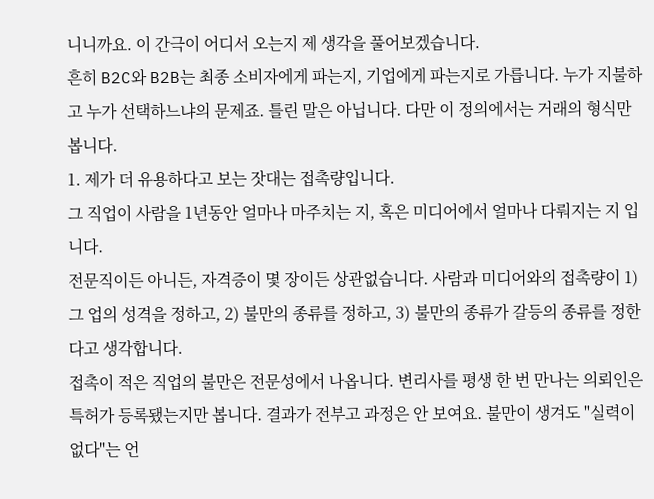니니까요. 이 간극이 어디서 오는지 제 생각을 풀어보겠습니다.
흔히 B2C와 B2B는 최종 소비자에게 파는지, 기업에게 파는지로 가릅니다. 누가 지불하고 누가 선택하느냐의 문제죠. 틀린 말은 아닙니다. 다만 이 정의에서는 거래의 형식만 봅니다.
1. 제가 더 유용하다고 보는 잣대는 접촉량입니다.
그 직업이 사람을 1년동안 얼마나 마주치는 지, 혹은 미디어에서 얼마나 다뤄지는 지 입니다.
전문직이든 아니든, 자격증이 몇 장이든 상관없습니다. 사람과 미디어와의 접촉량이 1) 그 업의 성격을 정하고, 2) 불만의 종류를 정하고, 3) 불만의 종류가 갈등의 종류를 정한다고 생각합니다.
접촉이 적은 직업의 불만은 전문성에서 나옵니다. 변리사를 평생 한 번 만나는 의뢰인은 특허가 등록됐는지만 봅니다. 결과가 전부고 과정은 안 보여요. 불만이 생겨도 "실력이 없다"는 언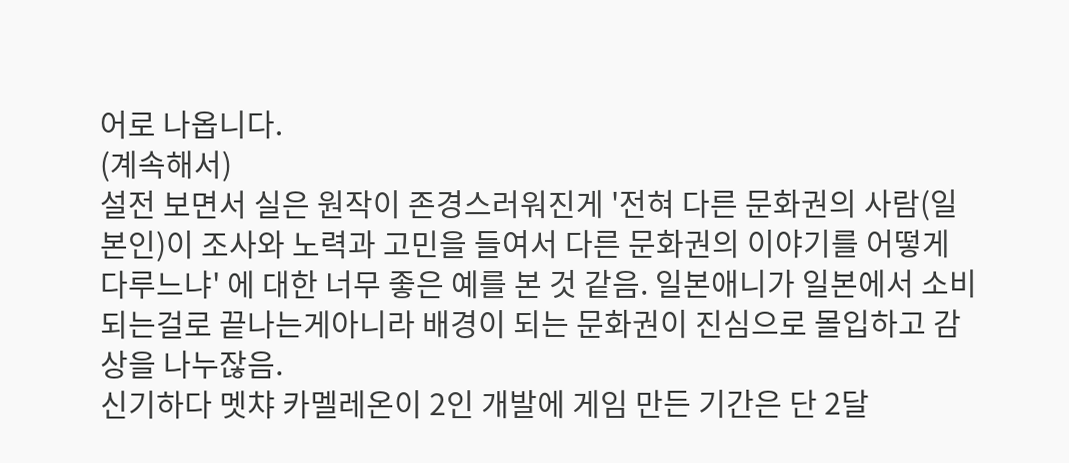어로 나옵니다.
(계속해서)
설전 보면서 실은 원작이 존경스러워진게 '전혀 다른 문화권의 사람(일본인)이 조사와 노력과 고민을 들여서 다른 문화권의 이야기를 어떻게 다루느냐' 에 대한 너무 좋은 예를 본 것 같음. 일본애니가 일본에서 소비되는걸로 끝나는게아니라 배경이 되는 문화권이 진심으로 몰입하고 감상을 나누잖음.
신기하다 멧챠 카멜레온이 2인 개발에 게임 만든 기간은 단 2달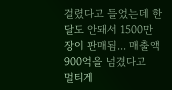걸렸다고 들었는데 한달도 안돼서 1500만장이 판매됨... 매출액 900억을 넘겼다고
멀티게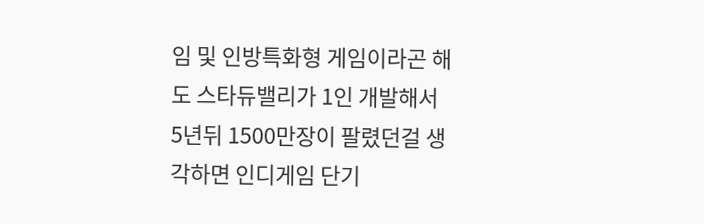임 및 인방특화형 게임이라곤 해도 스타듀밸리가 1인 개발해서 5년뒤 1500만장이 팔렸던걸 생각하면 인디게임 단기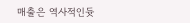매출은 역사적인듓